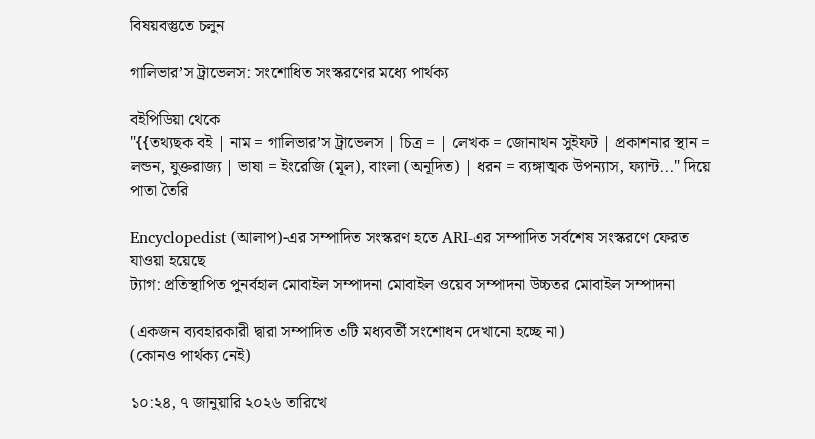বিষয়বস্তুতে চলুন

গালিভার’স ট্রাভেলস: সংশোধিত সংস্করণের মধ্যে পার্থক্য

বইপিডিয়া থেকে
"{{তথ্যছক বই | নাম = গালিভার’স ট্রাভেলস | চিত্র = | লেখক = জোনাথন সুইফট | প্রকাশনার স্থান = লন্ডন, যুক্তরাজ্য | ভাষা = ইংরেজি (মূল), বাংলা (অনূদিত) | ধরন = ব্যঙ্গাত্মক উপন্যাস, ফ্যান্ট..." দিয়ে পাতা তৈরি

Encyclopedist (আলাপ)-এর সম্পাদিত সংস্করণ হতে ARI-এর সম্পাদিত সর্বশেষ সংস্করণে ফেরত যাওয়া হয়েছে
ট্যাগ: প্রতিস্থাপিত পুনর্বহাল মোবাইল সম্পাদনা মোবাইল ওয়েব সম্পাদনা উচ্চতর মোবাইল সম্পাদনা

(একজন ব্যবহারকারী দ্বারা সম্পাদিত ৩টি মধ্যবর্তী সংশোধন দেখানো হচ্ছে না)
(কোনও পার্থক্য নেই)

১০:২৪, ৭ জানুয়ারি ২০২৬ তারিখে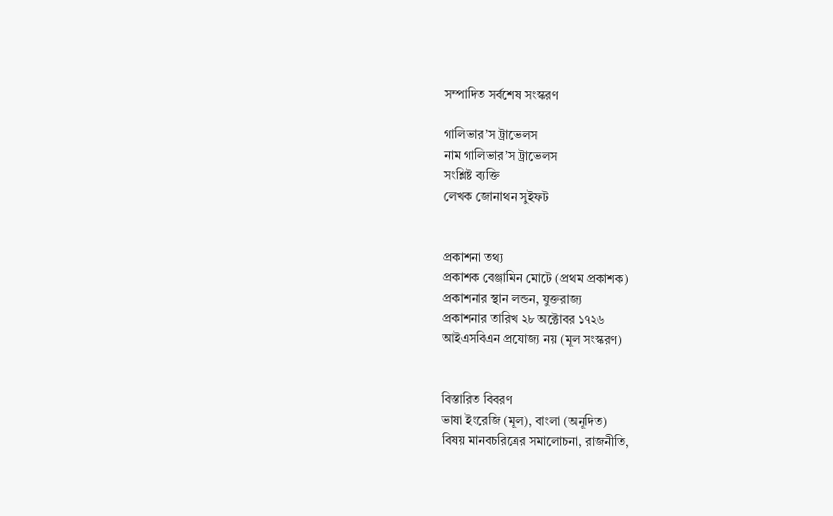সম্পাদিত সর্বশেষ সংস্করণ

গালিভার’স ট্রাভেলস
নাম গালিভার’স ট্রাভেলস
সংশ্লিষ্ট ব্যক্তি
লেখক জোনাথন সুইফট


প্রকাশনা তথ্য
প্রকাশক বেঞ্জামিন মোটে (প্রথম প্রকাশক)
প্রকাশনার স্থান লন্ডন, যুক্তরাজ্য
প্রকাশনার তারিখ ২৮ অক্টোবর ১৭২৬
আইএসবিএন প্রযোজ্য নয় (মূল সংস্করণ)


বিস্তারিত বিবরণ
ভাষা ইংরেজি (মূল), বাংলা (অনূদিত)
বিষয় মানবচরিত্রের সমালোচনা, রাজনীতি,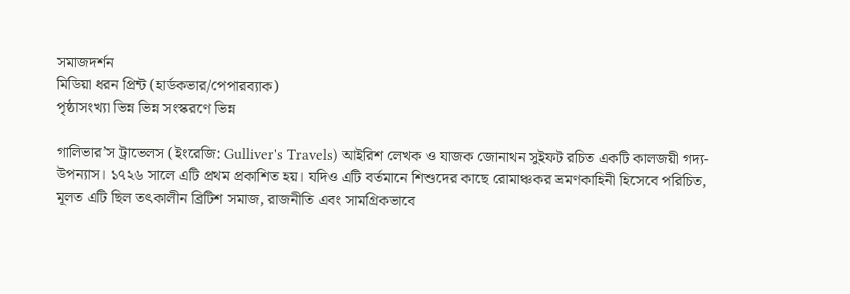সমাজদর্শন
মিডিয়া ধরন প্রিন্ট (হার্ডকভার/পেপারব্যাক)
পৃষ্ঠাসংখ্যা ভিন্ন ভিন্ন সংস্করণে ভিন্ন

গালিভার’স ট্রাভেলস (ইংরেজি: Gulliver's Travels) আইরিশ লেখক ও যাজক জোনাথন সুইফট রচিত একটি কালজয়ী গদ্য-উপন্যাস। ১৭২৬ সালে এটি প্রথম প্রকাশিত হয়। যদিও এটি বর্তমানে শিশুদের কাছে রোমাঞ্চকর ভ্রমণকাহিনী হিসেবে পরিচিত, মূলত এটি ছিল তৎকালীন ব্রিটিশ সমাজ, রাজনীতি এবং সামগ্রিকভাবে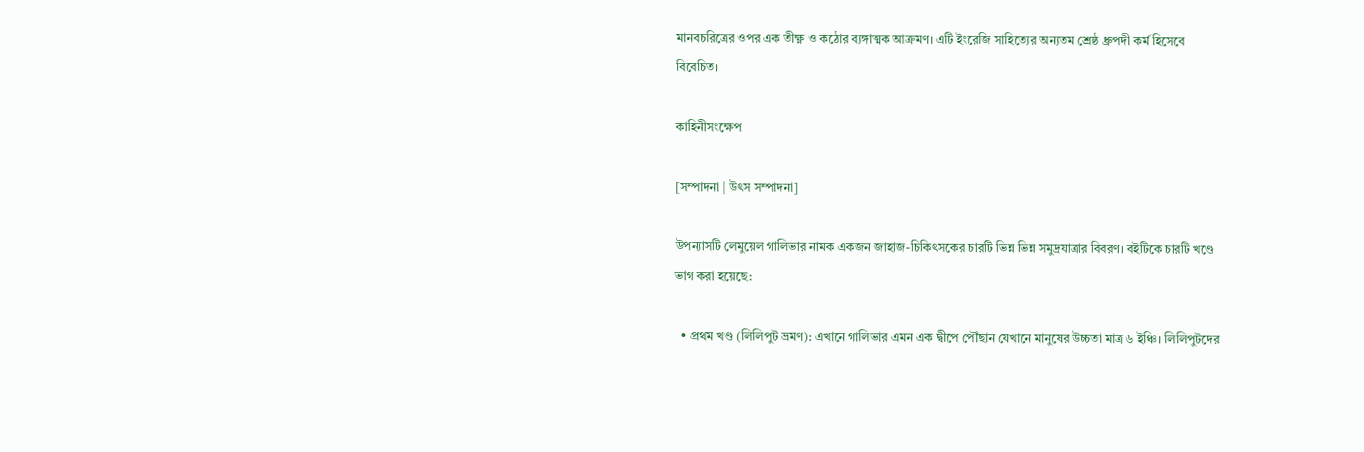মানবচরিত্রের ওপর এক তীক্ষ্ণ ও কঠোর ব্যঙ্গাত্মক আক্রমণ। এটি ইংরেজি সাহিত্যের অন্যতম শ্রেষ্ঠ ধ্রুপদী কর্ম হিসেবে বিবেচিত।

কাহিনীসংক্ষেপ

[সম্পাদনা | উৎস সম্পাদনা]

উপন্যাসটি লেমুয়েল গালিভার নামক একজন জাহাজ-চিকিৎসকের চারটি ভিন্ন ভিন্ন সমুদ্রযাত্রার বিবরণ। বইটিকে চারটি খণ্ডে ভাগ করা হয়েছে:

  • প্রথম খণ্ড (লিলিপুট ভ্রমণ): এখানে গালিভার এমন এক দ্বীপে পৌঁছান যেখানে মানুষের উচ্চতা মাত্র ৬ ইঞ্চি। লিলিপুটদের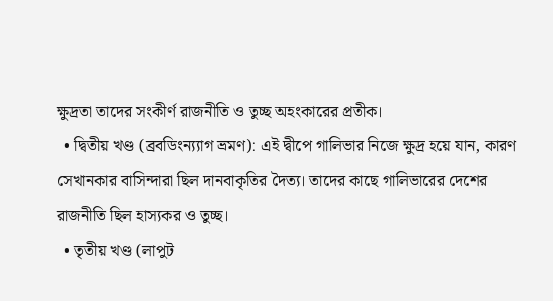ক্ষুদ্রতা তাদের সংকীর্ণ রাজনীতি ও তুচ্ছ অহংকারের প্রতীক।
  • দ্বিতীয় খণ্ড (ব্রবডিংন্য্যাগ ভ্রমণ): এই দ্বীপে গালিভার নিজে ক্ষুদ্র হয়ে যান, কারণ সেখানকার বাসিন্দারা ছিল দানবাকৃতির দৈত্য। তাদের কাছে গালিভারের দেশের রাজনীতি ছিল হাস্যকর ও তুচ্ছ।
  • তৃতীয় খণ্ড (লাপুট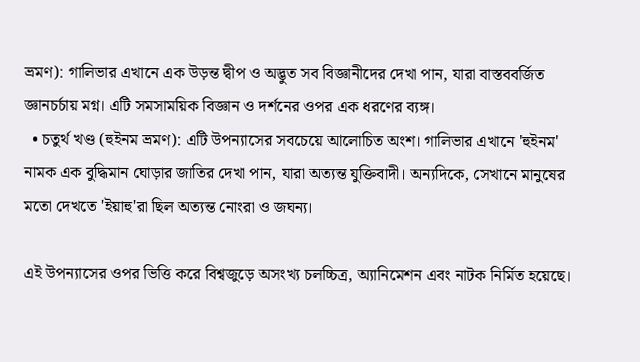ভ্রমণ): গালিভার এখানে এক উড়ন্ত দ্বীপ ও অদ্ভুত সব বিজ্ঞানীদের দেখা পান, যারা বাস্তববর্জিত জ্ঞানচর্চায় মগ্ন। এটি সমসাময়িক বিজ্ঞান ও দর্শনের ওপর এক ধরণের ব্যঙ্গ।
  • চতুর্থ খণ্ড (হুইনম ভ্রমণ): এটি উপন্যাসের সবচেয়ে আলোচিত অংশ। গালিভার এখানে 'হুইনম' নামক এক বুদ্ধিমান ঘোড়ার জাতির দেখা পান, যারা অত্যন্ত যুক্তিবাদী। অন্যদিকে, সেখানে মানুষের মতো দেখতে 'ইয়াহু'রা ছিল অত্যন্ত নোংরা ও জঘন্য।

এই উপন্যাসের ওপর ভিত্তি করে বিশ্বজুড়ে অসংখ্য চলচ্চিত্র, অ্যানিমেশন এবং নাটক নির্মিত হয়েছে।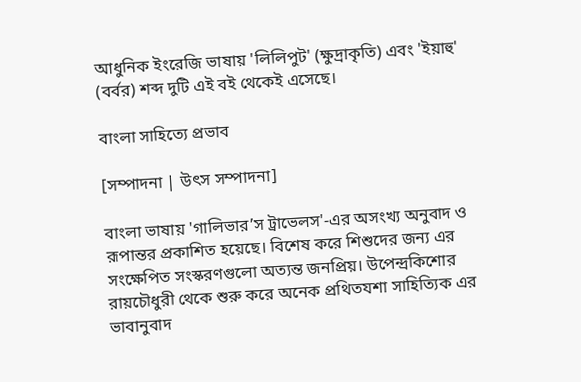আধুনিক ইংরেজি ভাষায় 'লিলিপুট' (ক্ষুদ্রাকৃতি) এবং 'ইয়াহু' (বর্বর) শব্দ দুটি এই বই থেকেই এসেছে।

বাংলা সাহিত্যে প্রভাব

[সম্পাদনা | উৎস সম্পাদনা]

বাংলা ভাষায় 'গালিভার’স ট্রাভেলস'-এর অসংখ্য অনুবাদ ও রূপান্তর প্রকাশিত হয়েছে। বিশেষ করে শিশুদের জন্য এর সংক্ষেপিত সংস্করণগুলো অত্যন্ত জনপ্রিয়। উপেন্দ্রকিশোর রায়চৌধুরী থেকে শুরু করে অনেক প্রথিতযশা সাহিত্যিক এর ভাবানুবাদ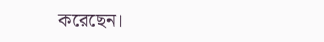করেছেন।